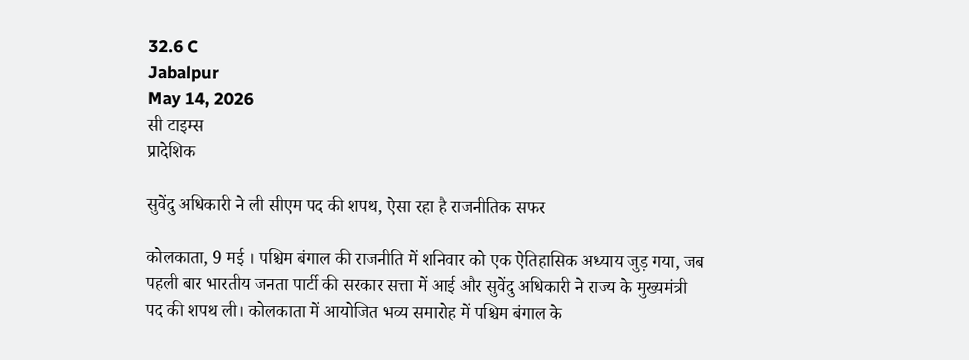32.6 C
Jabalpur
May 14, 2026
सी टाइम्स
प्रादेशिक

सुवेंदु अधिकारी ने ली सीएम पद की शपथ, ऐसा रहा है राजनीतिक सफर

कोलकाता, 9 मई । पश्चिम बंगाल की राजनीति में शनिवार को एक ऐतिहासिक अध्याय जुड़ गया, जब पहली बार भारतीय जनता पार्टी की सरकार सत्ता में आई और सुवेंदु अधिकारी ने राज्य के मुख्यमंत्री पद की शपथ ली। कोलकाता में आयोजित भव्य समारोह में पश्चिम बंगाल के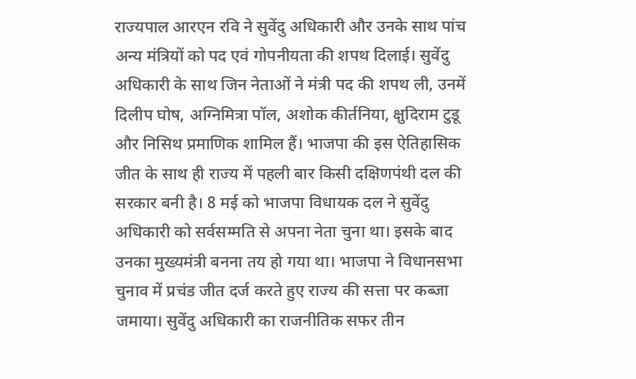राज्यपाल आरएन रवि ने सुवेंदु अधिकारी और उनके साथ पांच अन्य मंत्रियों को पद एवं गोपनीयता की शपथ दिलाई। सुवेंदु अधिकारी के साथ जिन नेताओं ने मंत्री पद की शपथ ली, उनमें दिलीप घोष, अग्निमित्रा पॉल, अशोक कीर्तनिया, क्षुदिराम टुडू और निसिथ प्रमाणिक शामिल हैं। भाजपा की इस ऐतिहासिक जीत के साथ ही राज्य में पहली बार किसी दक्षिणपंथी दल की सरकार बनी है। 8 मई को भाजपा विधायक दल ने सुवेंदु अधिकारी को सर्वसम्मति से अपना नेता चुना था। इसके बाद उनका मुख्यमंत्री बनना तय हो गया था। भाजपा ने विधानसभा चुनाव में प्रचंड जीत दर्ज करते हुए राज्य की सत्ता पर कब्जा जमाया। सुवेंदु अधिकारी का राजनीतिक सफर तीन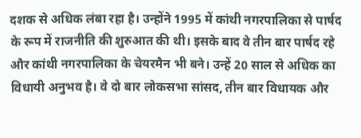दशक से अधिक लंबा रहा है। उन्होंने 1995 में कांथी नगरपालिका से पार्षद के रूप में राजनीति की शुरुआत की थी। इसके बाद वे तीन बार पार्षद रहे और कांथी नगरपालिका के चेयरमैन भी बने। उन्हें 20 साल से अधिक का विधायी अनुभव है। वे दो बार लोकसभा सांसद, तीन बार विधायक और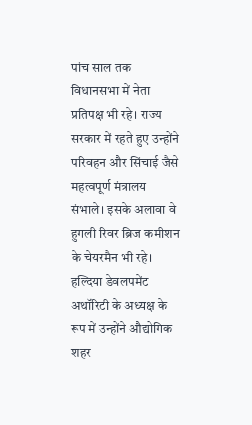पांच साल तक विधानसभा में नेता प्रतिपक्ष भी रहे। राज्य सरकार में रहते हुए उन्होंने परिवहन और सिंचाई जैसे महत्वपूर्ण मंत्रालय संभाले। इसके अलावा वे हुगली रिवर ब्रिज कमीशन के चेयरमैन भी रहे। हल्दिया डेवलपमेंट अथॉरिटी के अध्यक्ष के रूप में उन्होंने औद्योगिक शहर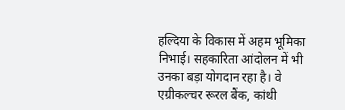हल्दिया के विकास में अहम भूमिका निभाई। सहकारिता आंदोलन में भी उनका बड़ा योगदान रहा है। वे एग्रीकल्चर रूरल बैंक, कांथी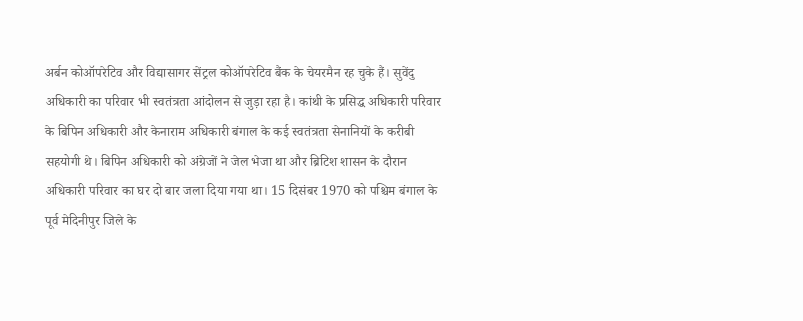अर्बन कोऑपरेटिव और विद्यासागर सेंट्रल कोऑपरेटिव बैंक के चेयरमैन रह चुके हैं। सुवेंदु अधिकारी का परिवार भी स्वतंत्रता आंदोलन से जुड़ा रहा है। कांथी के प्रसिद्ध अधिकारी परिवार के बिपिन अधिकारी और केनाराम अधिकारी बंगाल के कई स्वतंत्रता सेनानियों के करीबी सहयोगी थे। बिपिन अधिकारी को अंग्रेजों ने जेल भेजा था और ब्रिटिश शासन के दौरान अधिकारी परिवार का घर दो बार जला दिया गया था। 15 दिसंबर 1970 को पश्चिम बंगाल के पूर्व मेदिनीपुर जिले के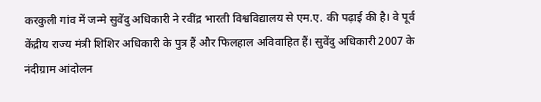करकुली गांव में जन्मे सुवेंदु अधिकारी ने रवींद्र भारती विश्वविद्यालय से एम.ए. की पढ़ाई की है। वे पूर्व केंद्रीय राज्य मंत्री शिशिर अधिकारी के पुत्र हैं और फिलहाल अविवाहित हैं। सुवेंदु अधिकारी 2007 के नंदीग्राम आंदोलन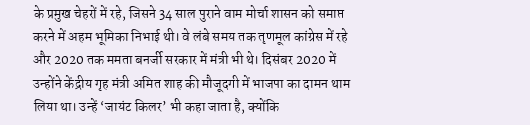के प्रमुख चेहरों में रहे, जिसने 34 साल पुराने वाम मोर्चा शासन को समाप्त करने में अहम भूमिका निभाई थी। वे लंबे समय तक तृणमूल कांग्रेस में रहे और 2020 तक ममता बनर्जी सरकार में मंत्री भी थे। दिसंबर 2020 में उन्होंने केंद्रीय गृह मंत्री अमित शाह की मौजूदगी में भाजपा का दामन थाम लिया था। उन्हें ‘जायंट किलर’ भी कहा जाता है, क्योंकि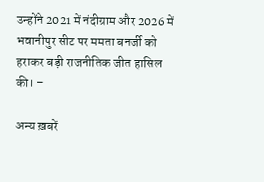उन्होंने 2021 में नंदीग्राम और 2026 में भवानीपुर सीट पर ममता बनर्जी को हराकर बड़ी राजनीतिक जीत हासिल की। –

अन्य ख़बरें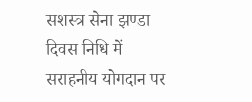सशस्त्र सेना झण्डा दिवस निधि में सराहनीय योगदान पर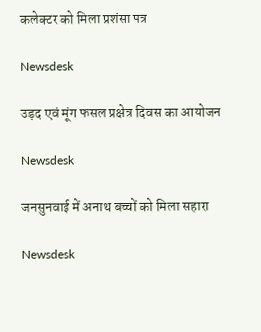कलेक्टर को मिला प्रशंसा पत्र

Newsdesk

उड़द एवं मूंग फसल प्रक्षेत्र दिवस का आयोजन

Newsdesk

जनसुनवाई में अनाथ बच्चों को मिला सहारा

Newsdesk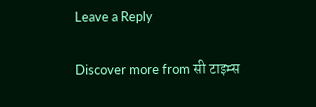Leave a Reply

Discover more from सी टाइम्स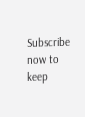Subscribe now to keep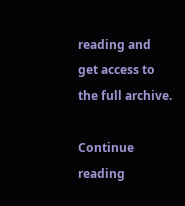reading and get access to the full archive.

Continue reading